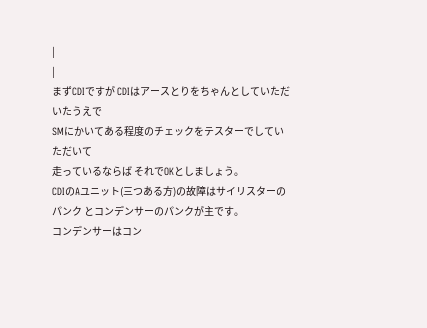|
|
まずCDIですが CDIはアースとりをちゃんとしていただいたうえで
SMにかいてある程度のチェックをテスターでしていただいて
走っているならば それでOKとしましょう。
CDIのAユニット(三つある方)の故障はサイリスターのパンク とコンデンサーのパンクが主です。
コンデンサーはコン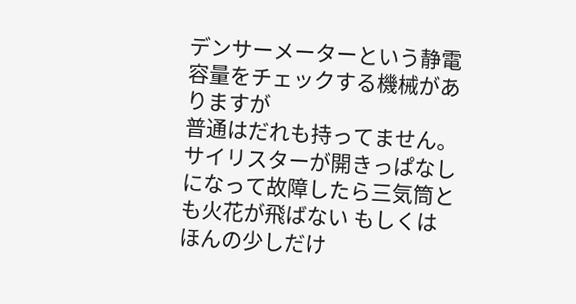デンサーメーターという静電容量をチェックする機械がありますが
普通はだれも持ってません。
サイリスターが開きっぱなしになって故障したら三気筒とも火花が飛ばない もしくはほんの少しだけ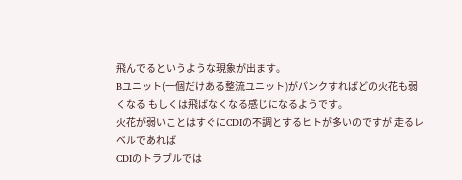飛んでるというような現象が出ます。
Bユニット(一個だけある整流ユニット)がパンクすればどの火花も弱くなる もしくは飛ばなくなる感じになるようです。
火花が弱いことはすぐにCDIの不調とするヒトが多いのですが 走るレベルであれば
CDIのトラブルでは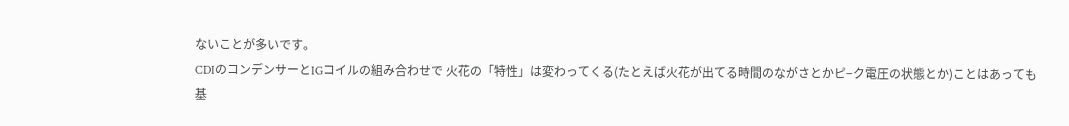ないことが多いです。
CDIのコンデンサーとIGコイルの組み合わせで 火花の「特性」は変わってくる(たとえば火花が出てる時間のながさとかピ−ク電圧の状態とか)ことはあっても
基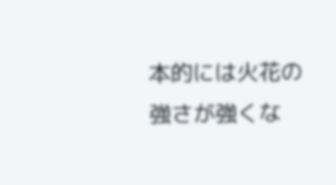本的には火花の強さが強くな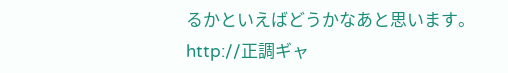るかといえばどうかなあと思います。
http://正調ギャ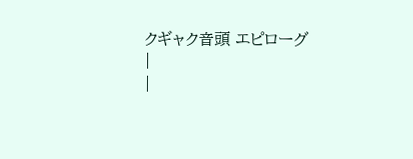クギャク音頭 エピローグ
|
|